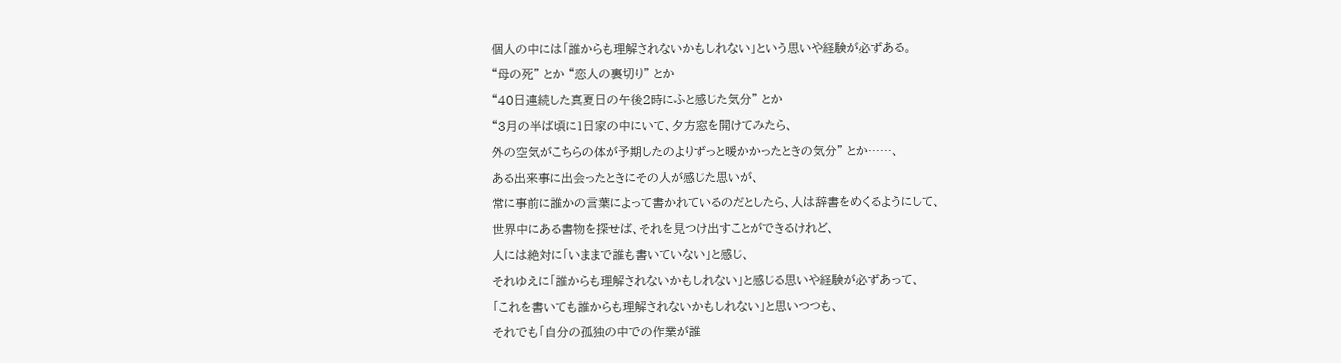個人の中には「誰からも理解されないかもしれない」という思いや経験が必ずある。
“母の死” とか “恋人の裏切り” とか
“40日連続した真夏日の午後2時にふと感じた気分” とか
“3月の半ば頃に1日家の中にいて、夕方窓を開けてみたら、
外の空気がこちらの体が予期したのよりずっと暖かかったときの気分” とか……、
ある出来事に出会ったときにその人が感じた思いが、
常に事前に誰かの言葉によって書かれているのだとしたら、人は辞書をめくるようにして、
世界中にある書物を探せば、それを見つけ出すことができるけれど、
人には絶対に「いままで誰も書いていない」と感じ、
それゆえに「誰からも理解されないかもしれない」と感じる思いや経験が必ずあって、
「これを書いても誰からも理解されないかもしれない」と思いつつも、
それでも「自分の孤独の中での作業が誰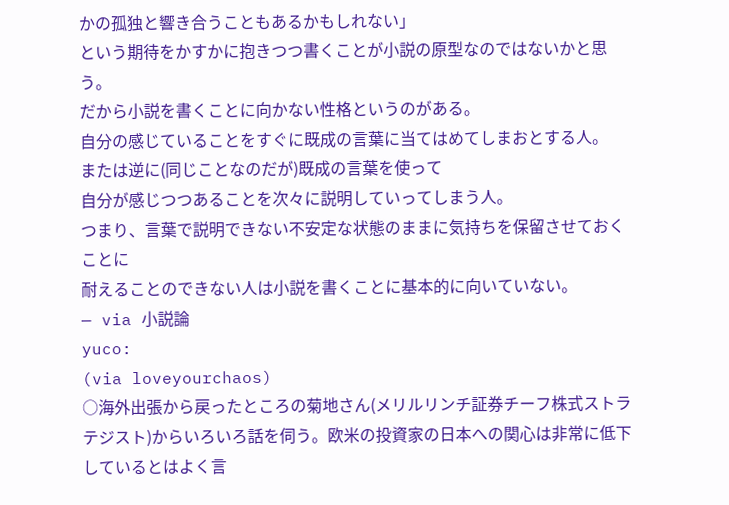かの孤独と響き合うこともあるかもしれない」
という期待をかすかに抱きつつ書くことが小説の原型なのではないかと思う。
だから小説を書くことに向かない性格というのがある。
自分の感じていることをすぐに既成の言葉に当てはめてしまおとする人。
または逆に(同じことなのだが)既成の言葉を使って
自分が感じつつあることを次々に説明していってしまう人。
つまり、言葉で説明できない不安定な状態のままに気持ちを保留させておくことに
耐えることのできない人は小説を書くことに基本的に向いていない。
— via 小説論
yuco:
(via loveyourchaos)
○海外出張から戻ったところの菊地さん(メリルリンチ証券チーフ株式ストラテジスト)からいろいろ話を伺う。欧米の投資家の日本への関心は非常に低下しているとはよく言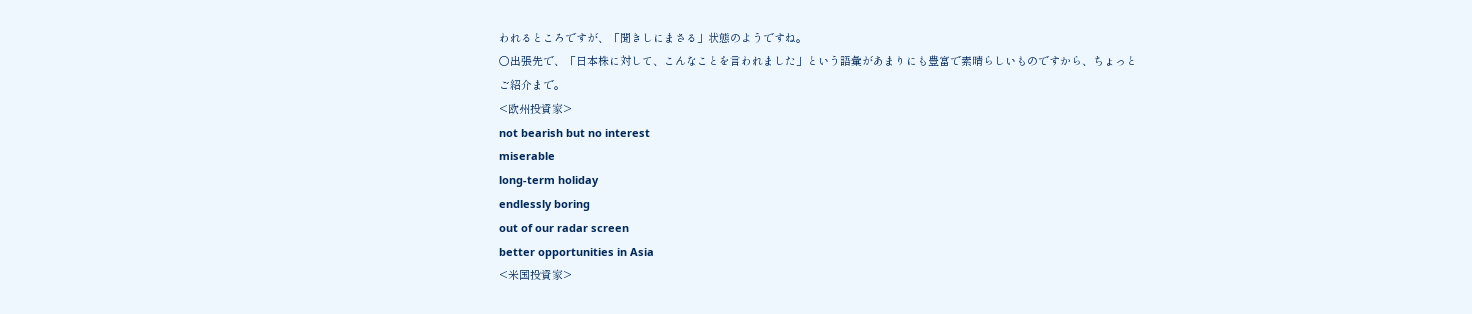われるところですが、「聞きしにまさる」状態のようですね。
○出張先で、「日本株に対して、こんなことを言われました」という語彙があまりにも豊富で素晴らしいものですから、ちょっとご紹介まで。
<欧州投資家>
not bearish but no interest
miserable
long-term holiday
endlessly boring
out of our radar screen
better opportunities in Asia
<米国投資家>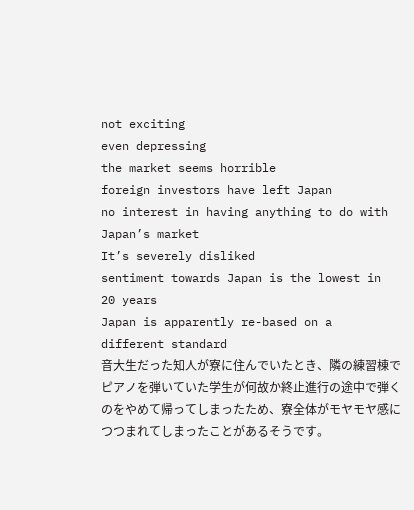not exciting
even depressing
the market seems horrible
foreign investors have left Japan
no interest in having anything to do with Japan’s market
It’s severely disliked
sentiment towards Japan is the lowest in 20 years
Japan is apparently re-based on a different standard
音大生だった知人が寮に住んでいたとき、隣の練習棟でピアノを弾いていた学生が何故か終止進行の途中で弾くのをやめて帰ってしまったため、寮全体がモヤモヤ感につつまれてしまったことがあるそうです。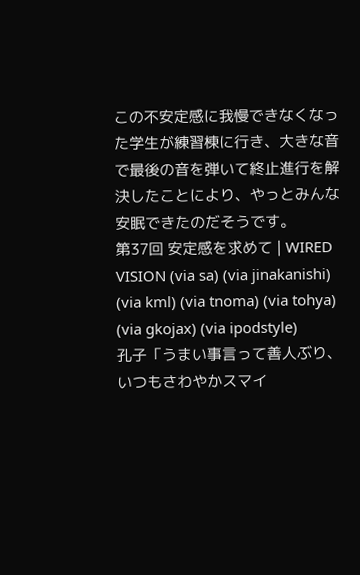この不安定感に我慢できなくなった学生が練習棟に行き、大きな音で最後の音を弾いて終止進行を解決したことにより、やっとみんな安眠できたのだそうです。
第37回 安定感を求めて | WIRED VISION (via sa) (via jinakanishi) (via kml) (via tnoma) (via tohya) (via gkojax) (via ipodstyle)
孔子「うまい事言って善人ぶり、いつもさわやかスマイ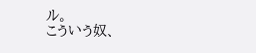ル。
こういう奴、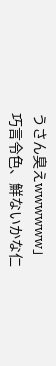うさん臭えwwwwww」
巧言令色、鮮ないかな仁